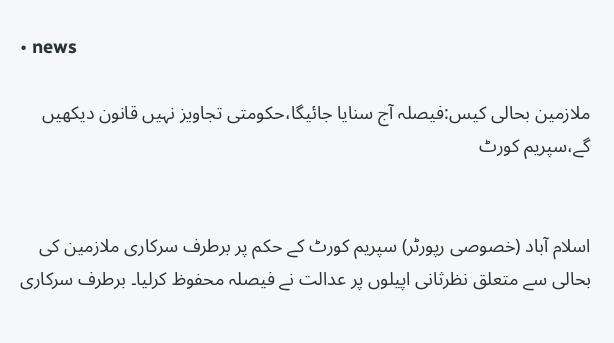• news

ملازمین بحالی کیس:فیصلہ آج سنایا جائیگا،حکومتی تجاویز نہیں قانون دیکھیں گے،سپریم کورٹ


اسلام آباد (خصوصی رپورٹر) سپریم کورٹ کے حکم پر برطرف سرکاری ملازمین کی بحالی سے متعلق نظرثانی اپیلوں پر عدالت نے فیصلہ محفوظ کرلیا۔ برطرف سرکاری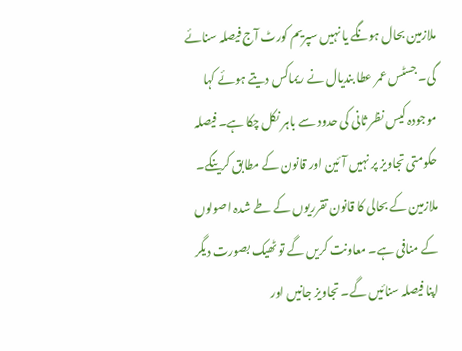ملازمین بحال ہونگے یا نہیں سپریم کورٹ آج فیصلہ سنائے گی۔ جسٹس عمر عطا بندیال نے ریماکس دیتے ہوئے کہا موجودہ کیس نظر ثانی کی حدود سے باہر نکل چکا ہے۔ فیصلہ حکومتی تجاویز پر نہیں آئین اور قانون کے مطابق کرینگے۔ ملازمین کے بحالی کا قانون تقرریوں کے طے شدہ اصولوں کے منافی ہے۔ معاونت کریں گے تو ٹھیک بصورت دیگر اپنا فیصلہ سنائیں گے۔ تجاویز جانیں اور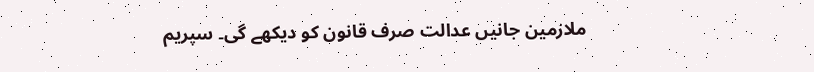ملازمین جانیں عدالت صرف قانون کو دیکھے گی۔ سپریم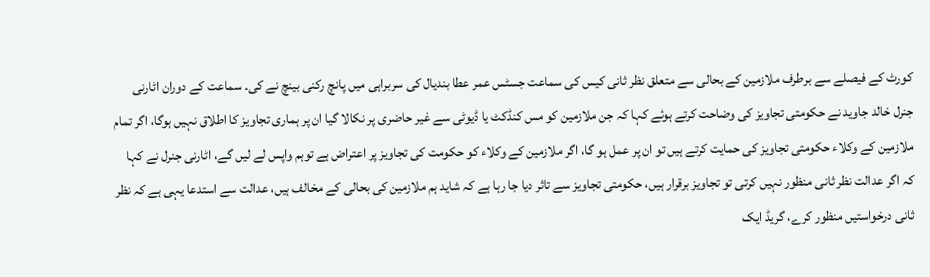کورٹ کے فیصلے سے برطرف ملازمین کے بحالی سے متعلق نظر ثانی کیس کی سماعت جسٹس عمر عطا بندیال کی سربراہی میں پانچ رکنی بینچ نے کی۔ سماعت کے دوران اٹارنی جنرل خالد جاوید نے حکومتی تجاویز کی وضاحت کرتے ہوئے کہا کہ جن ملازمین کو مس کنڈکٹ یا ڈیوٹی سے غیر حاضری پر نکالا گیا ان پر ہماری تجاویز کا اطلاق نہیں ہوگا، اگر تمام ملازمین کے وکلاء حکومتی تجاویز کی حمایت کرتے ہیں تو ان پر عمل ہو گا، اگر ملازمین کے وکلاء کو حکومت کی تجاویز پر اعتراض ہے توہم واپس لے لیں گے، اٹارنی جنرل نے کہا کہ اگر عدالت نظر ثانی منظور نہیں کرتی تو تجاویز برقرار ہیں، حکومتی تجاویز سے تاثر دیا جا رہا ہے کہ شاید ہم ملازمین کی بحالی کے مخالف ہیں، عدالت سے استدعا یہی ہے کہ نظر ثانی درخواستیں منظور کرے، گریڈ ایک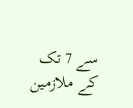سے 7 تک کے ملازمین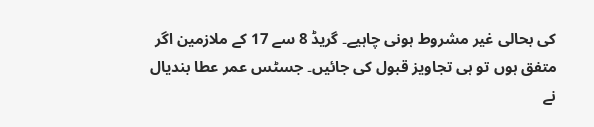کی بحالی غیر مشروط ہونی چاہیے۔ گریڈ 8 سے 17 کے ملازمین اگر متفق ہوں تو ہی تجاویز قبول کی جائیں۔ جسٹس عمر عطا بندیال نے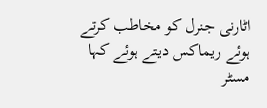اٹارنی جنرل کو مخاطب کرتے ہوئے ریماکس دیتے ہوئے کہا مسٹر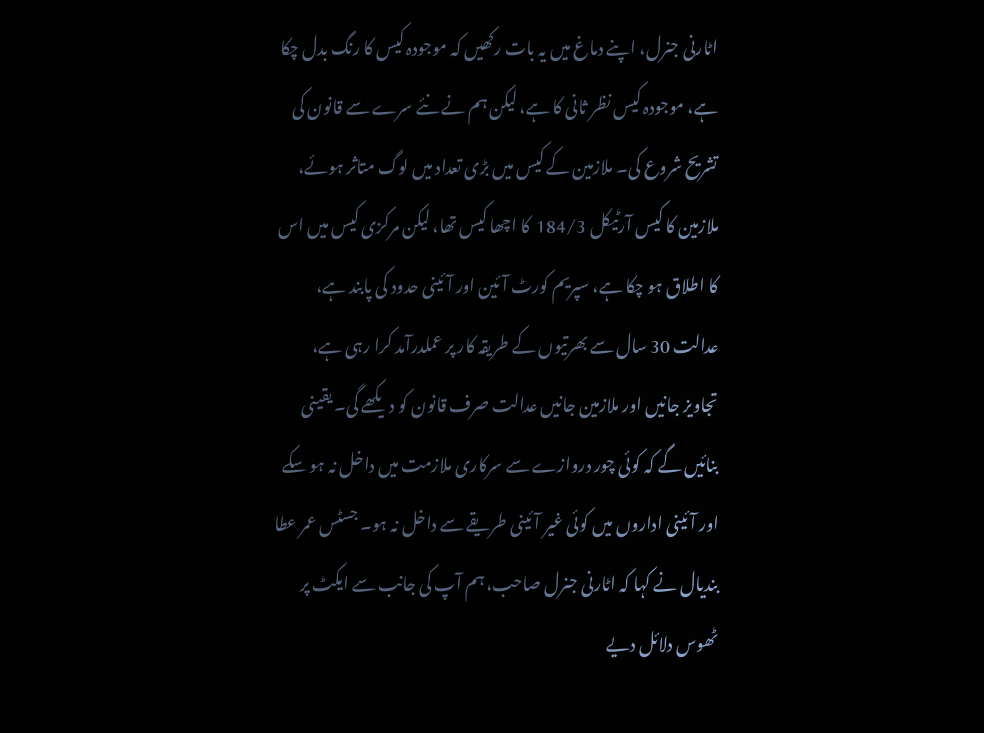اٹارنی جنرل، اپنے دماغ میں یہ بات رکھیں کہ موجودہ کیس کا رنگ بدل چکا ہے، موجودہ کیس نظر ثانی کا ہے، لیکن ہم نے نئے سرے سے قانون کی تشریح شروع کی۔ ملازمین کے کیس میں بڑی تعداد میں لوگ متاثر ہوئے، ملازمین کا کیس آرٹیکل 184/3  کا اچھا کیس تھا، لیکن مرکزی کیس میں اس کا اطلاق ہو چکا ہے، سپریم کورٹ آئین اور آئینی حدود کی پابند ہے، عدالت 30 سال سے بھرتیوں کے طریقہ کار پر عملدرآمد کرا رہی ہے، تجاویز جانیں اور ملازمین جانیں عدالت صرف قانون کو دیکھے گی۔ یقینی بنائیں گے کہ کوئی چور دروازے سے سرکاری ملازمت میں داخل نہ ہو سکے اور آئینی اداروں میں کوئی غیر آئینی طریقے سے داخل نہ ہو۔ جسٹس عمر عطا بندیال نے کہا کہ اٹارنی جنرل صاحب، ہم آپ کی جانب سے ایکٹ پر ٹھوس دلائل دیے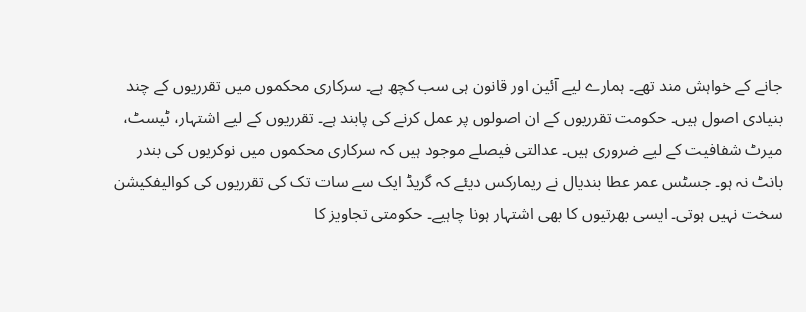جانے کے خواہش مند تھے۔ ہمارے لیے آئین اور قانون ہی سب کچھ ہے۔ سرکاری محکموں میں تقرریوں کے چند بنیادی اصول ہیں۔ حکومت تقرریوں کے ان اصولوں پر عمل کرنے کی پابند ہے۔ تقرریوں کے لیے اشتہار، ٹیسٹ، میرٹ شفافیت کے لیے ضروری ہیں۔ عدالتی فیصلے موجود ہیں کہ سرکاری محکموں میں نوکریوں کی بندر بانٹ نہ ہو۔ جسٹس عمر عطا بندیال نے ریمارکس دیئے کہ گریڈ ایک سے سات تک کی تقرریوں کی کوالیفکیشن سخت نہیں ہوتی۔ ایسی بھرتیوں کا بھی اشتہار ہونا چاہیے۔ حکومتی تجاویز کا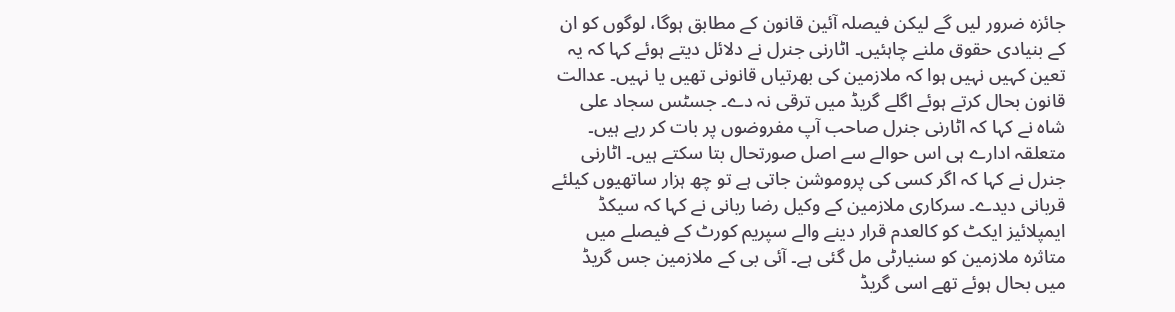جائزہ ضرور لیں گے لیکن فیصلہ آئین قانون کے مطابق ہوگا، لوگوں کو ان کے بنیادی حقوق ملنے چاہئیں۔ اٹارنی جنرل نے دلائل دیتے ہوئے کہا کہ یہ تعین کہیں نہیں ہوا کہ ملازمین کی بھرتیاں قانونی تھیں یا نہیں۔ عدالت قانون بحال کرتے ہوئے اگلے گریڈ میں ترقی نہ دے۔ جسٹس سجاد علی شاہ نے کہا کہ اٹارنی جنرل صاحب آپ مفروضوں پر بات کر رہے ہیں۔ متعلقہ ادارے ہی اس حوالے سے اصل صورتحال بتا سکتے ہیں۔ اٹارنی جنرل نے کہا کہ اگر کسی کی پروموشن جاتی ہے تو چھ ہزار ساتھیوں کیلئے قربانی دیدے۔ سرکاری ملازمین کے وکیل رضا ربانی نے کہا کہ سیکڈ ایمپلائیز ایکٹ کو کالعدم قرار دینے والے سپریم کورٹ کے فیصلے میں متاثرہ ملازمین کو سنیارٹی مل گئی ہے۔ آئی بی کے ملازمین جس گریڈ میں بحال ہوئے تھے اسی گریڈ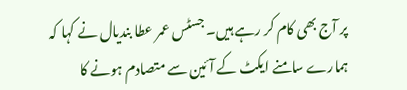پر آج بھی کام کر رہے ہیں۔ جسٹس عمر عطا بندیال نے کہا کہ ہمارے سامنے ایکٹ کے آئین سے متصادم ہونے کا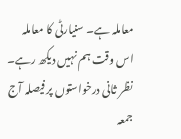معاملہ ہے۔ سنیارٹی کا معاملہ اس وقت ہم نہیں دیکھ رہے۔ نظر ثانی درخواستوں پر فیصلہ آج جمعہ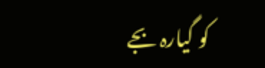کو گیارہ بجے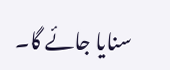سنایا جائے گا۔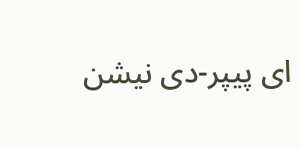ای پیپر-دی نیشن